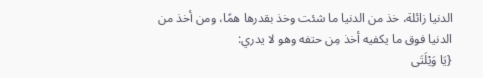الدنيا زائلة، خذ من الدنيا ما شئت وخذ بقدرها همًا، ومن أخذ من الدنيا فوق ما يكفيه أخذ مِن حتفه وهو لا يدري:
{يَا وَيْلَتَى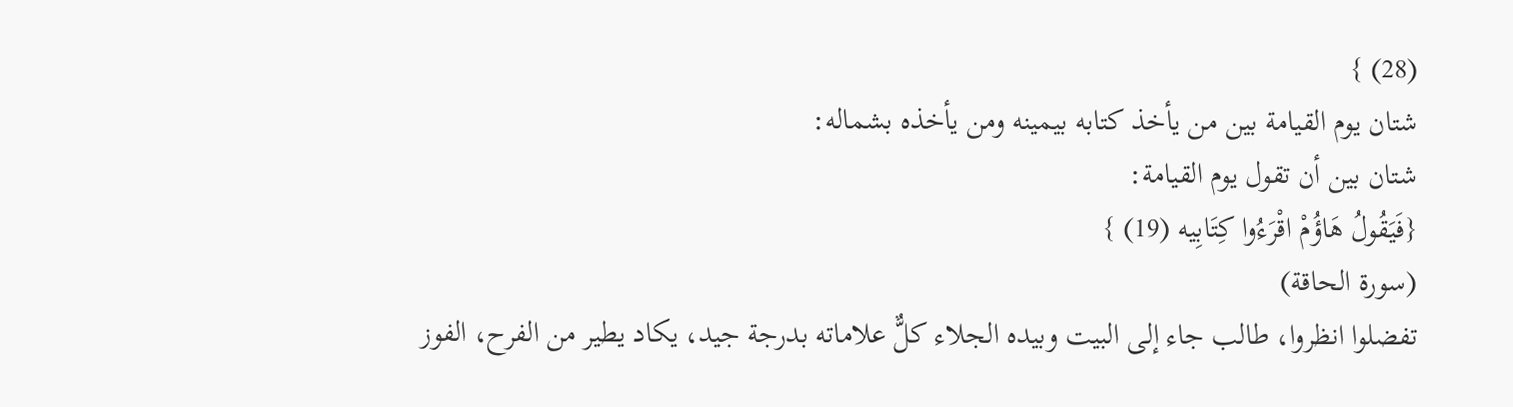(28) }
شتان يوم القيامة بين من يأخذ كتابه بيمينه ومن يأخذه بشماله:
شتان بين أن تقول يوم القيامة:
{فَيَقُولُ هَاؤُمْ اقْرَءُوا كِتَابِيه (19) }
(سورة الحاقة)
تفضلوا انظروا، طالب جاء إلى البيت وبيده الجلاء كلٌّ علاماته بدرجة جيد، يكاد يطير من الفرح، الفوز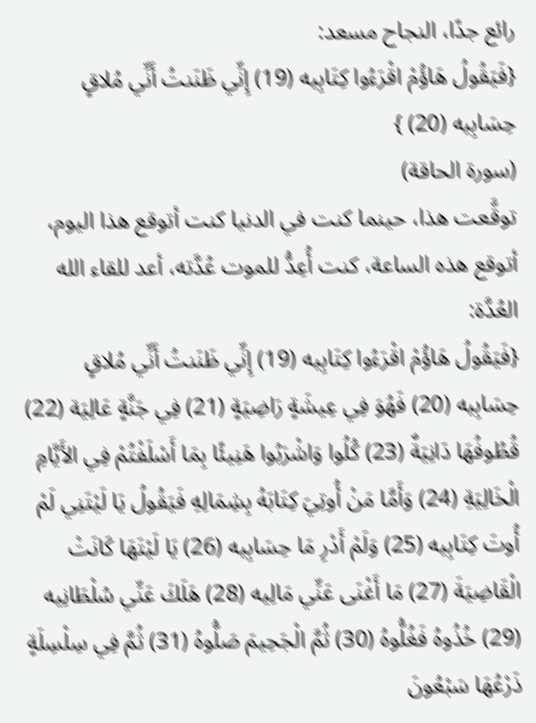رائع جدًا، النجاح مسعد:
{فَيَقُولُ هَاؤُمْ اقْرَءُوا كِتَابِيه (19) إِنِّي ظَنَنتُ أَنِّي مُلاقٍ حِسَابِيه (20) }
(سورة الحاقة)
توقَّعت هذا، حينما كنت في الدنيا كنت أتوقع هذا اليوم، أتوقع هذه الساعة، كنت أُعِدُّ للموت عُدَّته، أعد للقاء الله العُدَّة:
{فَيَقُولُ هَاؤُمْ اقْرَءُوا كِتَابِيه (19) إِنِّي ظَنَنتُ أَنِّي مُلاقٍ حِسَابِيه (20) فَهُوَ فِي عِيشَةٍ رَاضِيَةٍ (21) فِي جَنَّةٍ عَالِيَة (22) قُطُوفُهَا دَانِيَةٌ (23) كُلُوا وَاشْرَبُوا هَنِيئًا بِمَا أَسْلَفْتُمْ فِي الأَيَّامِ الْخَالِيَةِ (24) وَأَمَّا مَنْ أُوتِيَ كِتَابَهُ بِشِمَالِهِ فَيَقُولُ يَا لَيْتَنِي لَمْ أُوتَ كِتَابِيه (25) وَلَمْ أَدْرِ مَا حِسَابِيه (26) يَا لَيْتَهَا كَانَتْ الْقَاضِيَةَ (27) مَا أَغْنَى عَنِّي مَالِيه (28) هَلَكَ عَنِّي سُلْطَانِيه (29) خُذُوهُ فَغُلُّوهُ (30) ثُمَّ الْجَحِيمَ صَلُّوهُ (31) ثُمَّ فِي سِلْسِلَةٍ ذَرْعُهَا سَبْعُونَ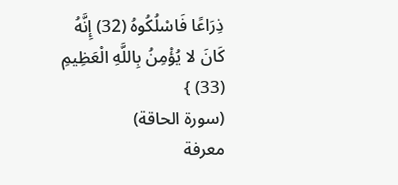ذِرَاعًا فَاسْلُكُوهُ (32) إِنَّهُ كَانَ لا يُؤْمِنُ بِاللَّهِ الْعَظِيمِ (33) }
(سورة الحاقة)
معرفة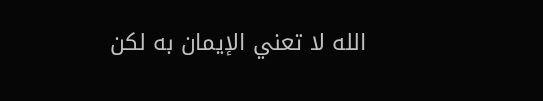الله لا تعني الإيمان به لكن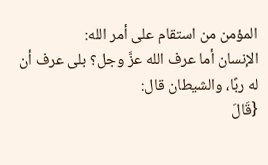المؤمن من استقام على أمر الله:
الإنسان أما عرف الله عزَّ وجل؟ بلى عرف أن له ربًا، والشيطان قال:
{قَالَ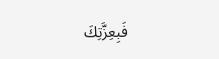فَبِعِزَّتِكَ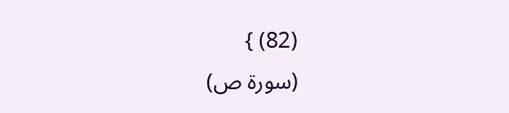(82) }
(سورة ص)